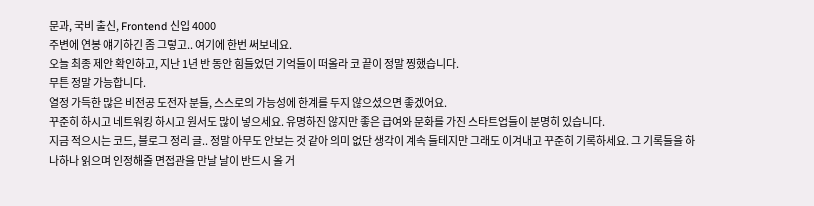문과, 국비 출신, Frontend 신입 4000
주변에 연봉 얘기하긴 좀 그렇고.. 여기에 한번 써보네요.
오늘 최종 제안 확인하고, 지난 1년 반 동안 힘들었던 기억들이 떠올라 코 끝이 정말 찡했습니다.
무튼 정말 가능합니다.
열정 가득한 많은 비전공 도전자 분들, 스스로의 가능성에 한계를 두지 않으셨으면 좋겠어요.
꾸준히 하시고 네트워킹 하시고 원서도 많이 넣으세요. 유명하진 않지만 좋은 급여와 문화를 가진 스타트업들이 분명히 있습니다.
지금 적으시는 코드, 블로그 정리 글.. 정말 아무도 안보는 것 같아 의미 없단 생각이 계속 들테지만 그래도 이겨내고 꾸준히 기록하세요. 그 기록들을 하나하나 읽으며 인정해줄 면접관을 만날 날이 반드시 올 거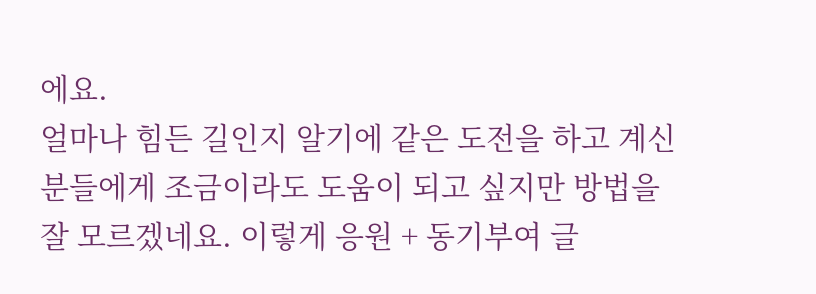에요.
얼마나 힘든 길인지 알기에 같은 도전을 하고 계신 분들에게 조금이라도 도움이 되고 싶지만 방법을 잘 모르겠네요. 이렇게 응원 + 동기부여 글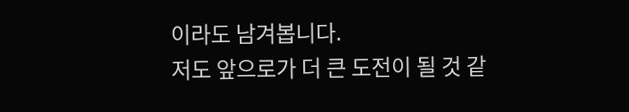이라도 남겨봅니다.
저도 앞으로가 더 큰 도전이 될 것 같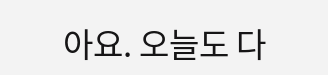아요. 오늘도 다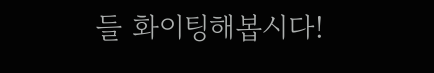들 화이팅해봅시다!